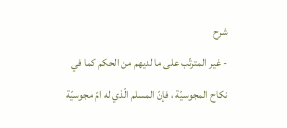شرح
- غير المترتّب على ما لديهم من الحكم كما في نكاح المجوسيّة ، فإنّ المسلم الّذي له امّ مجوسيّة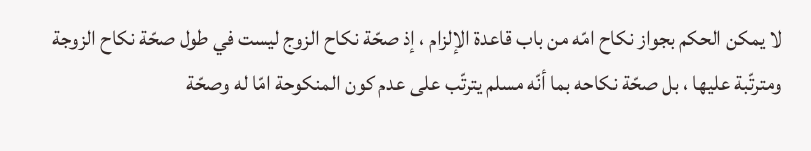لا يمكن الحكم بجواز نكاح امّه من باب قاعدة الإلزام ، إذ صحّة نكاح الزوج ليست في طول صحّة نكاح الزوجة ومترتّبة عليها ، بل صحّة نكاحه بما أنّه مسلم يترتّب على عدم كون المنكوحة امّا له وصحّة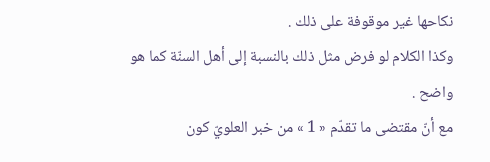نكاحها غير موقوفة على ذلك .
وكذا الكلام لو فرض مثل ذلك بالنسبة إلى أهل السنّة كما هو واضح .
مع أنّ مقتضى ما تقدّم « 1 » من خبر العلويّ كون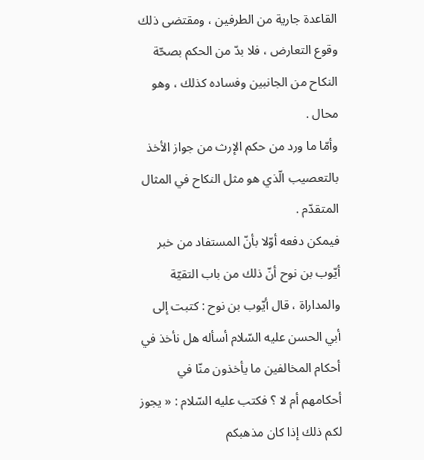القاعدة جارية من الطرفين ، ومقتضى ذلك وقوع التعارض ، فلا بدّ من الحكم بصحّة النكاح من الجانبين وفساده كذلك ، وهو محال .
وأمّا ما ورد من حكم الإرث من جواز الأخذ بالتعصيب الّذي هو مثل النكاح في المثال المتقدّم .
فيمكن دفعه أوّلا بأنّ المستفاد من خبر أيّوب بن نوح أنّ ذلك من باب التقيّة والمداراة ، قال أيّوب بن نوح : كتبت إلى أبي الحسن عليه السّلام أسأله هل نأخذ في أحكام المخالفين ما يأخذون منّا في أحكامهم أم لا ؟ فكتب عليه السّلام : « يجوز لكم ذلك إذا كان مذهبكم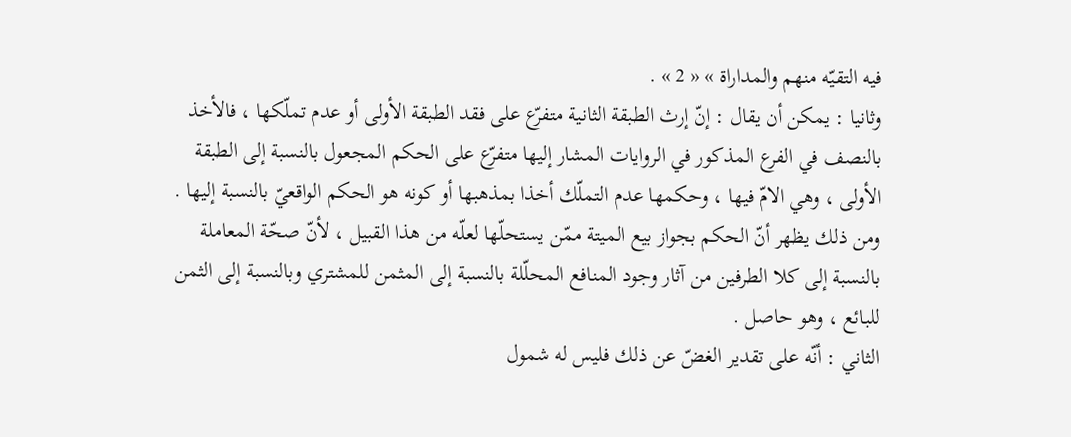فيه التقيّه منهم والمداراة » « 2 » .
وثانيا : يمكن أن يقال : إنّ إرث الطبقة الثانية متفرّع على فقد الطبقة الأولى أو عدم تملّكها ، فالأخذ بالنصف في الفرع المذكور في الروايات المشار إليها متفرّع على الحكم المجعول بالنسبة إلى الطبقة الأولى ، وهي الامّ فيها ، وحكمها عدم التملّك أخذا بمذهبها أو كونه هو الحكم الواقعيّ بالنسبة إليها . ومن ذلك يظهر أنّ الحكم بجواز بيع الميتة ممّن يستحلّها لعلّه من هذا القبيل ، لأنّ صحّة المعاملة بالنسبة إلى كلا الطرفين من آثار وجود المنافع المحلّلة بالنسبة إلى المثمن للمشتري وبالنسبة إلى الثمن للبائع ، وهو حاصل .
الثاني : أنّه على تقدير الغضّ عن ذلك فليس له شمول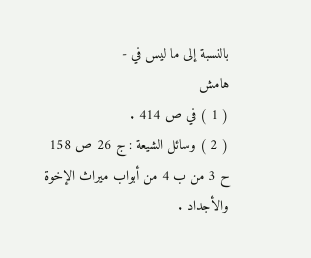بالنسبة إلى ما ليس في -
هامش
( 1 ) في ص 414 .
( 2 ) وسائل الشيعة : ج 26 ص 158 ح 3 من ب 4 من أبواب ميراث الإخوة والأجداد .